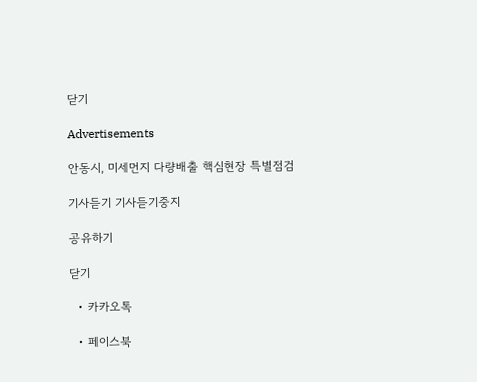닫기

Advertisements

안동시, 미세먼지 다량배출 핵심현장 특별점검

기사듣기 기사듣기중지

공유하기

닫기

  • 카카오톡

  • 페이스북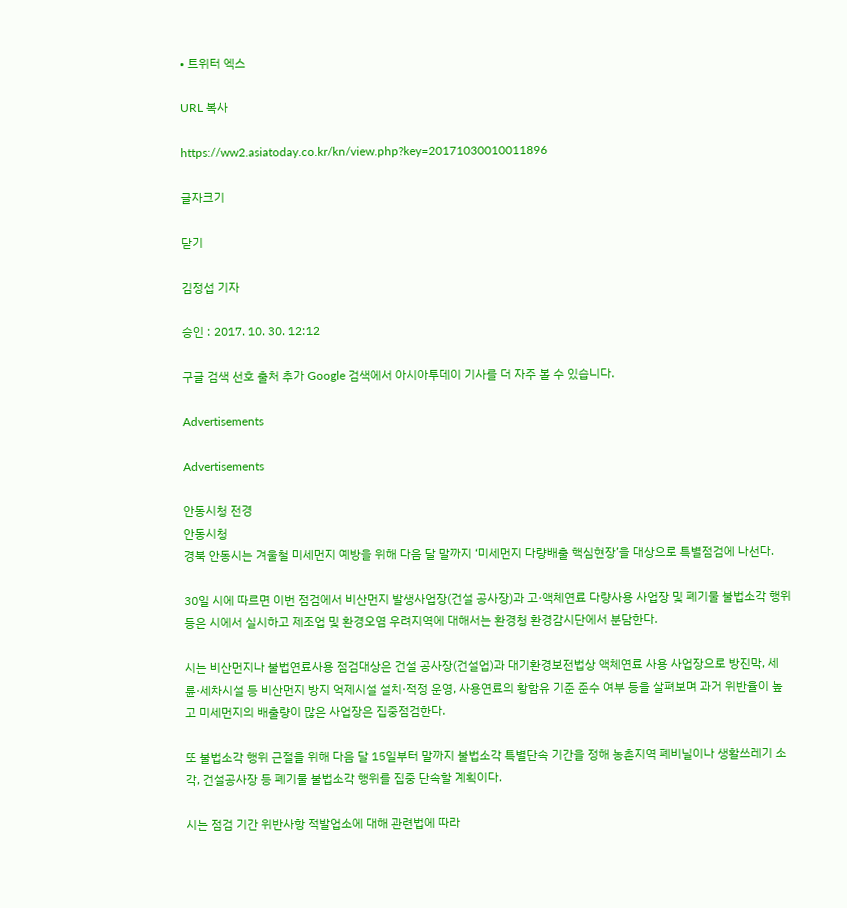• 트위터 엑스

URL 복사

https://ww2.asiatoday.co.kr/kn/view.php?key=20171030010011896

글자크기

닫기

김정섭 기자

승인 : 2017. 10. 30. 12:12

구글 검색 선호 출처 추가 Google 검색에서 아시아투데이 기사를 더 자주 볼 수 있습니다.

Advertisements

Advertisements

안동시청 전경
안동시청
경북 안동시는 겨울철 미세먼지 예방을 위해 다음 달 말까지 ‘미세먼지 다량배출 핵심현장’을 대상으로 특별점검에 나선다.

30일 시에 따르면 이번 점검에서 비산먼지 발생사업장(건설 공사장)과 고·액체연료 다량사용 사업장 및 폐기물 불법소각 행위 등은 시에서 실시하고 제조업 및 환경오염 우려지역에 대해서는 환경청 환경감시단에서 분담한다.

시는 비산먼지나 불법연료사용 점검대상은 건설 공사장(건설업)과 대기환경보전법상 액체연료 사용 사업장으로 방진막, 세륜·세차시설 등 비산먼지 방지 억제시설 설치·적정 운영, 사용연료의 황함유 기준 준수 여부 등을 살펴보며 과거 위반율이 높고 미세먼지의 배출량이 많은 사업장은 집중점검한다.

또 불법소각 행위 근절을 위해 다음 달 15일부터 말까지 불법소각 특별단속 기간을 정해 농촌지역 폐비닐이나 생활쓰레기 소각, 건설공사장 등 폐기물 불법소각 행위를 집중 단속할 계획이다.

시는 점검 기간 위반사항 적발업소에 대해 관련법에 따라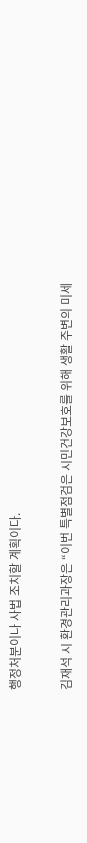행정처분이나 사법 조치할 계획이다.

김재석 시 환경관리과장은 “이번 특별점검은 시민건강보호를 위해 생활 주변의 미세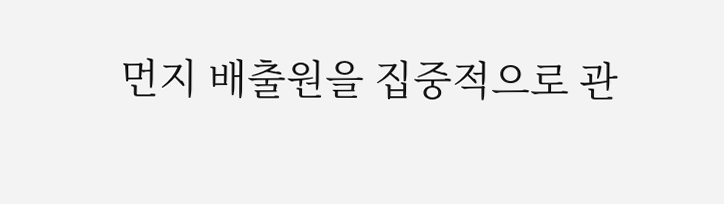먼지 배출원을 집중적으로 관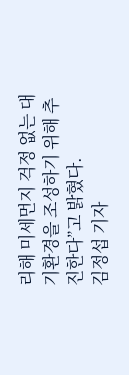리해 미세먼지 걱정 없는 대기환경을 조성하기 위해 추진한다”고 밝혔다.
김정섭 기자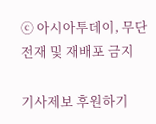ⓒ 아시아투데이, 무단전재 및 재배포 금지

기사제보 후원하기